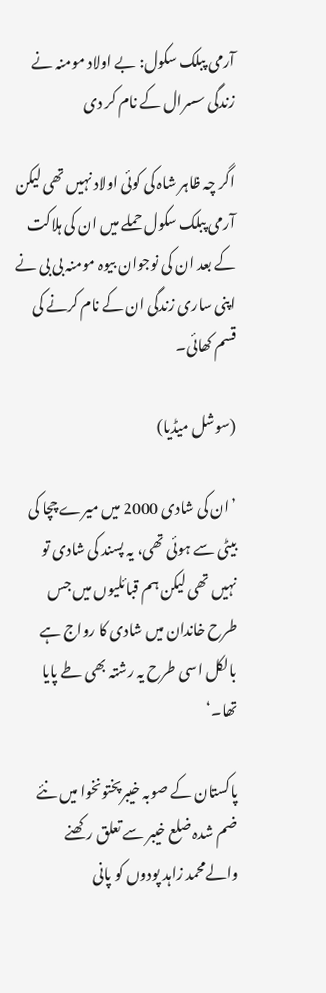آرمی پبلک سکول: بے اولاد مومنہ نے زندگی سسرال کے نام کر دی

اگر چہ ظاہر شاہ کی کوئی اولاد نہیں تھی لیکن آرمی پبلک سکول حملے میں ان کی ہلاکت کے بعد ان کی نوجوان بیوہ مومنہ بی بی نے اپنی ساری زندگی ان کے نام کرنے کی قسم کھائی۔

(سوشل میڈیا)

’ان کی شادی 2000 میں میرے چچا کی بیٹی سے ہوئی تھی، یہ پسند کی شادی تو نہیں تھی لیکن ہم قبائلیوں میں جس طرح خاندان میں شادی کا رواج ہے بالکل اسی طرح یہ رشتہ بھی طے پایا تھا۔‘

پاکستان کے صوبہ خیبرپختونخوا میں نئے ضم شدہ ضلع خیبر سے تعلق رکھنے والےمحمد زاہد پودوں کو پانی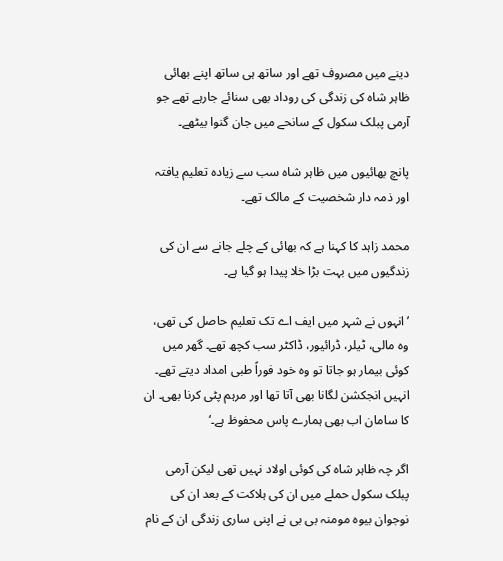دینے میں مصروف تھے اور ساتھ ہی ساتھ اپنے بھائی ظاہر شاہ کی زندگی کی روداد بھی سنائے جارہے تھے جو آرمی پبلک سکول کے سانحے میں جان گنوا بیٹھے۔

پانچ بھائیوں میں ظاہر شاہ سب سے زیادہ تعلیم یافتہ اور ذمہ دار شخصیت کے مالک تھے۔

محمد زاہد کا کہنا ہے کہ بھائی کے چلے جانے سے ان کی زندگیوں میں بہت بڑا خلا پیدا ہو گیا ہے۔

’انہوں نے شہر میں ایف اے تک تعلیم حاصل کی تھی، وہ مالی، ٹیلر، ڈرائیور، ڈاکٹر سب کچھ تھے۔ گھر میں کوئی بیمار ہو جاتا تو وہ خود فوراً طبی امداد دیتے تھے۔ انہیں انجکشن لگانا بھی آتا تھا اور مرہم پٹی کرنا بھی۔ ان کا سامان اب بھی ہمارے پاس محفوظ ہے۔‘

اگر چہ ظاہر شاہ کی کوئی اولاد نہیں تھی لیکن آرمی پبلک سکول حملے میں ان کی ہلاکت کے بعد ان کی نوجوان بیوہ مومنہ بی بی نے اپنی ساری زندگی ان کے نام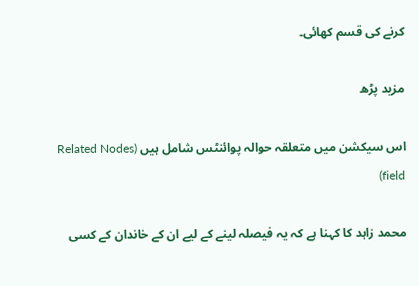کرنے کی قسم کھائی۔

مزید پڑھ

اس سیکشن میں متعلقہ حوالہ پوائنٹس شامل ہیں (Related Nodes field)

محمد زاہد کا کہنا ہے کہ یہ فیصلہ لینے کے لیے ان کے خاندان کے کسی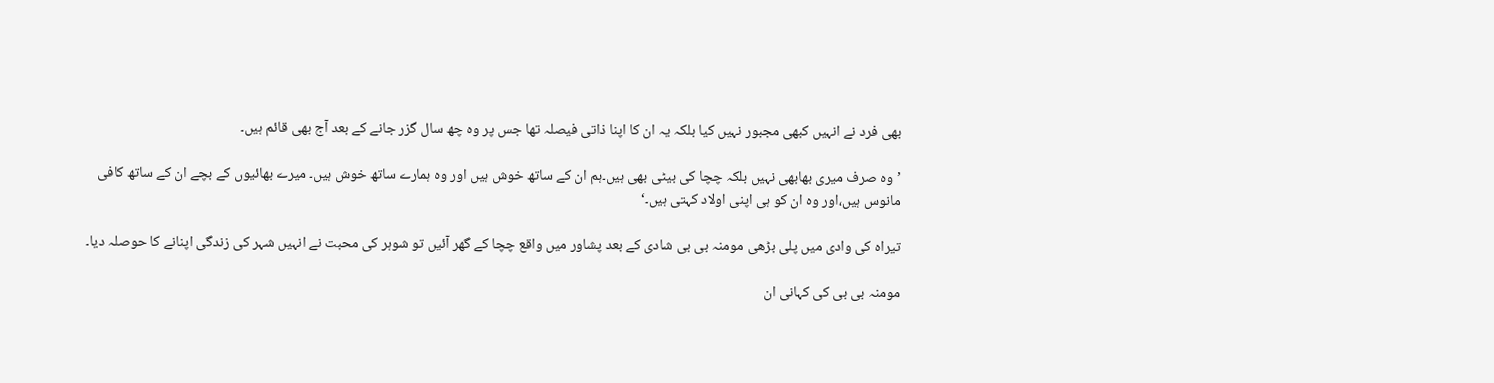بھی فرد نے انہیں کبھی مجبور نہیں کیا بلکہ یہ ان کا اپنا ذاتی فیصلہ تھا جس پر وہ چھ سال گزر جانے کے بعد آج بھی قائم ہیں۔

’وہ صرف میری بھابھی نہیں بلکہ چچا کی بیٹی بھی ہیں۔ہم ان کے ساتھ خوش ہیں اور وہ ہمارے ساتھ خوش ہیں۔ میرے بھائیوں کے بچے ان کے ساتھ کافی مانوس ہیں،اور وہ ان کو ہی اپنی اولاد کہتی ہیں۔‘

تیراہ کی وادی میں پلی بڑھی مومنہ بی بی شادی کے بعد پشاور میں واقع چچا کے گھر آئیں تو شوہر کی محبت نے انہیں شہر کی زندگی اپنانے کا حوصلہ دیا۔

مومنہ بی بی کی کہانی ان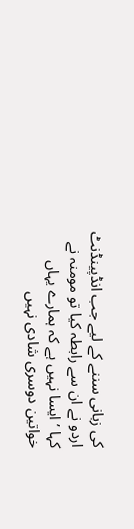کی زبانی سننے کے لیے جب انڈپینڈنٹ اردو نے ان سے رابطہ کیا تو مومنہ نے کہا ’ایسا نہیں ہے کہ ہمارے یہاں خواتین دوسری شادی نہیں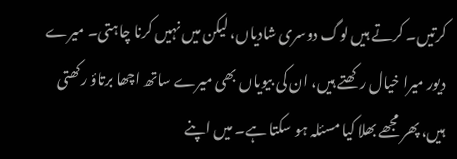کرتیں۔ کرتے ہیں لوگ دوسری شادیاں، لیکن میں نہیں کرنا چاہتی۔ میرے دیور میرا خیال رکھتے ہیں، ان کی بیویاں بھی میرے ساتھ اچھا برتاؤ رکھتی ہیں، پھر مجھے بھلا کیا مسئلہ ہو سکتا ہے۔ میں اپنے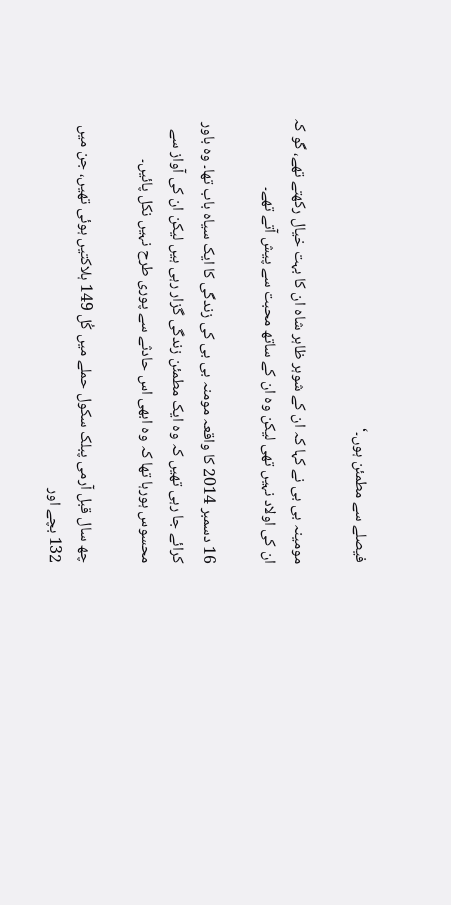فیصلے سے مطمئن ہوں۔‘

مومینہ بی بی نے کہا کہ ان کے شوہر ظاہر شاہ ان کا بہت خیال رکھتے تھے، گو کہ ان کی اولاد نہیں تھی لیکن وہ ان کے ساتھ محبت سے پیش آتے تھے۔

16 دسمبر 2014 کا واقعہ مومنہ بی بی کی زندگی کا ایک سیاہ باب تھا۔ وہ باور کرائے جا رہی تھیں کہ وہ ایک مطمئن زندگی گزار رہی ہیں لیکن ان کی آواز سے محسوس ہورہا تھا کہ وہ ابھی اس حادثے سے پوری طرح نہیں نکل پائیں۔

چھ سال قبل آرمی پبلک سکول حملے میں کُل 149 ہلاکتیں ہوئی تھیں، جن میں 132 بچے اور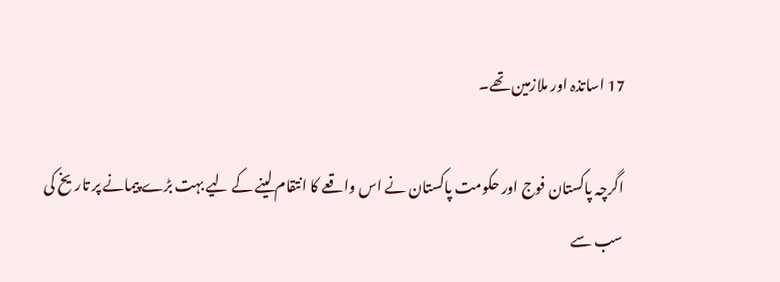17 اساتذہ اور ملازمین تھے۔

اگرچہ پاکستان فوج اور حکومت پاکستان نے اس واقعے کا انتقام لینے کے لیے بہت بڑے پیمانے پر تاریخ کی سب سے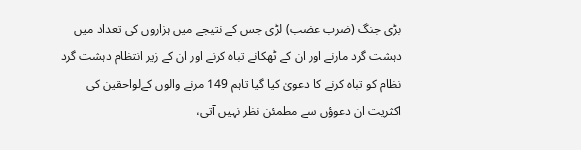بڑی جنگ (ضرب عضب) لڑی جس کے نتیجے میں ہزاروں کی تعداد میں دہشت گرد مارنے اور ان کے ٹھکانے تباہ کرنے اور ان کے زیر انتظام دہشت گرد نظام کو تباہ کرنے کا دعویٰ کیا گیا تاہم 149 مرنے والوں کےلواحقین کی اکثریت ان دعوؤں سے مطمئن نظر نہیں آتی،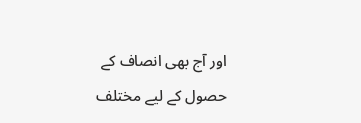اور آج بھی انصاف کے حصول کے لیے مختلف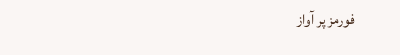فورمز پر آواز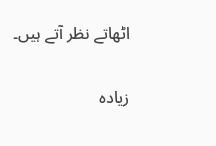اٹھاتے نظر آتے ہیں۔

زیادہ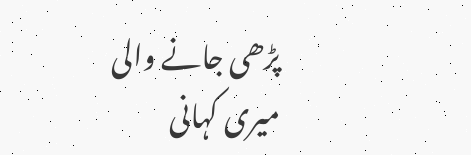پڑھی جانے والی میری کہانی